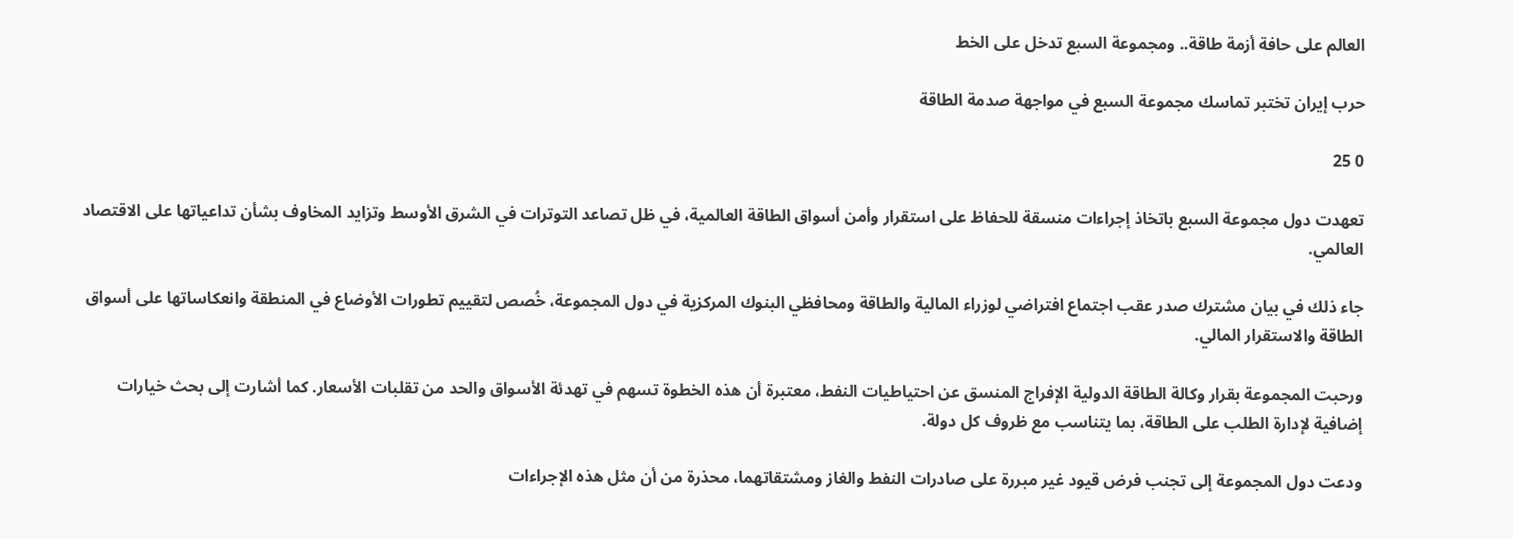العالم على حافة أزمة طاقة.. ومجموعة السبع تدخل على الخط

حرب إيران تختبر تماسك مجموعة السبع في مواجهة صدمة الطاقة

0 25

تعهدت دول مجموعة السبع باتخاذ إجراءات منسقة للحفاظ على استقرار وأمن أسواق الطاقة العالمية، في ظل تصاعد التوترات في الشرق الأوسط وتزايد المخاوف بشأن تداعياتها على الاقتصاد العالمي.

جاء ذلك في بيان مشترك صدر عقب اجتماع افتراضي لوزراء المالية والطاقة ومحافظي البنوك المركزية في دول المجموعة، خُصص لتقييم تطورات الأوضاع في المنطقة وانعكاساتها على أسواق الطاقة والاستقرار المالي.

ورحبت المجموعة بقرار وكالة الطاقة الدولية الإفراج المنسق عن احتياطيات النفط، معتبرة أن هذه الخطوة تسهم في تهدئة الأسواق والحد من تقلبات الأسعار. كما أشارت إلى بحث خيارات إضافية لإدارة الطلب على الطاقة، بما يتناسب مع ظروف كل دولة.

ودعت دول المجموعة إلى تجنب فرض قيود غير مبررة على صادرات النفط والغاز ومشتقاتهما، محذرة من أن مثل هذه الإجراءات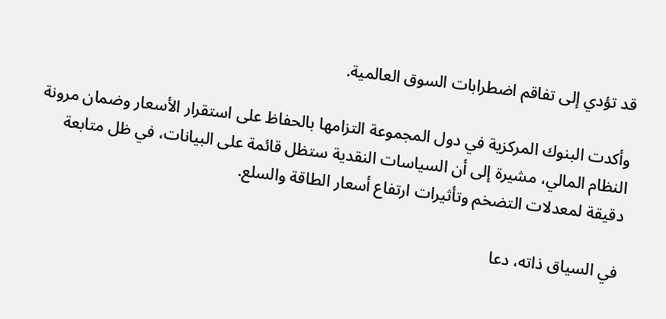قد تؤدي إلى تفاقم اضطرابات السوق العالمية.

وأكدت البنوك المركزية في دول المجموعة التزامها بالحفاظ على استقرار الأسعار وضمان مرونة النظام المالي، مشيرة إلى أن السياسات النقدية ستظل قائمة على البيانات، في ظل متابعة دقيقة لمعدلات التضخم وتأثيرات ارتفاع أسعار الطاقة والسلع.

في السياق ذاته، دعا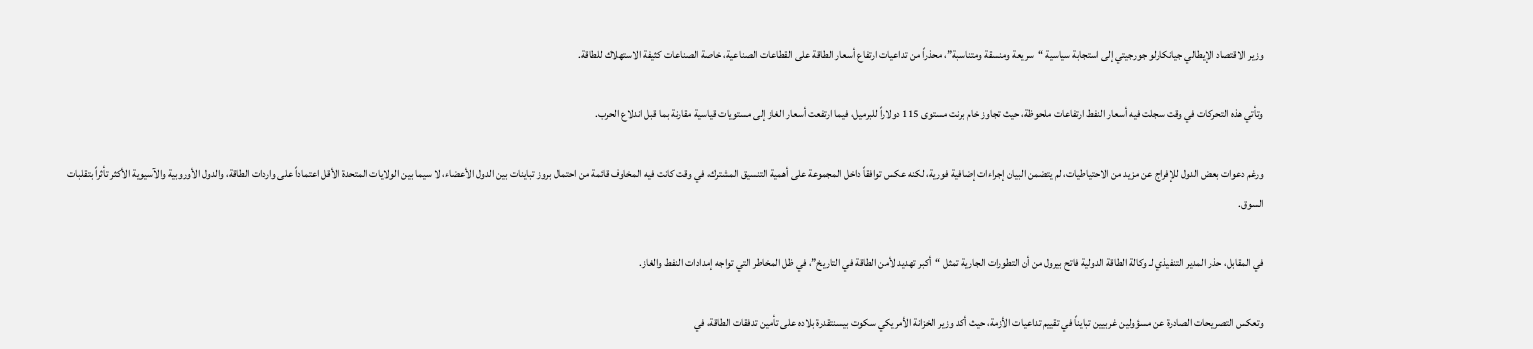وزير الاقتصاد الإيطالي جيانكارلو جورجيتي إلى استجابة سياسية “سريعة ومنسقة ومتناسبة”، محذراً من تداعيات ارتفاع أسعار الطاقة على القطاعات الصناعية، خاصة الصناعات كثيفة الاستهلاك للطاقة.

وتأتي هذه التحركات في وقت سجلت فيه أسعار النفط ارتفاعات ملحوظة، حيث تجاوز خام برنت مستوى 115 دولاراً للبرميل، فيما ارتفعت أسعار الغاز إلى مستويات قياسية مقارنة بما قبل اندلاع الحرب.

ورغم دعوات بعض الدول للإفراج عن مزيد من الاحتياطيات، لم يتضمن البيان إجراءات إضافية فورية، لكنه عكس توافقاً داخل المجموعة على أهمية التنسيق المشترك، في وقت كانت فيه المخاوف قائمة من احتمال بروز تباينات بين الدول الأعضاء، لا سيما بين الولايات المتحدة الأقل اعتماداً على واردات الطاقة، والدول الأوروبية والآسيوية الأكثر تأثراً بتقلبات السوق.

في المقابل، حذر المدير التنفيذي لـ وكالة الطاقة الدولية فاتح بيرول من أن التطورات الجارية تمثل “أكبر تهديد لأمن الطاقة في التاريخ”، في ظل المخاطر التي تواجه إمدادات النفط والغاز.

وتعكس التصريحات الصادرة عن مسؤولين غربيين تبايناً في تقييم تداعيات الأزمة، حيث أكد وزير الخزانة الأمريكي سكوت بيسنتقدرة بلاده على تأمين تدفقات الطاقة، في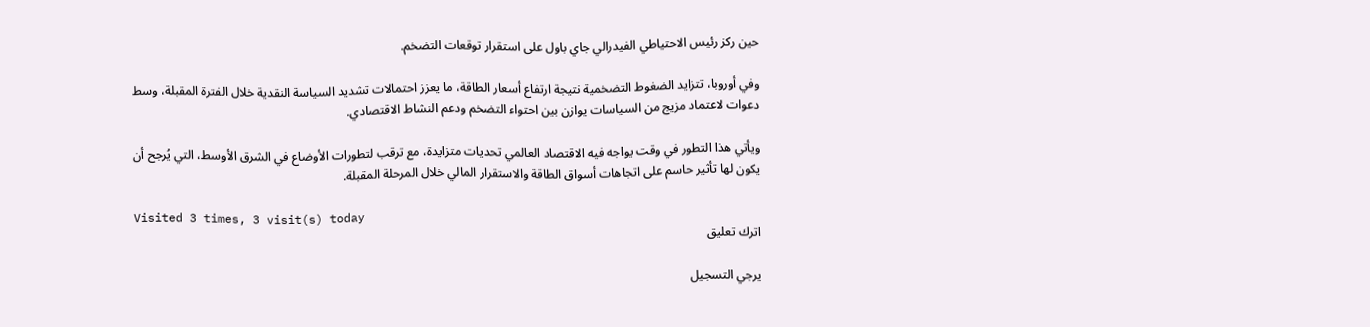حين ركز رئيس الاحتياطي الفيدرالي جاي باول على استقرار توقعات التضخم.

وفي أوروبا، تتزايد الضغوط التضخمية نتيجة ارتفاع أسعار الطاقة، ما يعزز احتمالات تشديد السياسة النقدية خلال الفترة المقبلة، وسط دعوات لاعتماد مزيج من السياسات يوازن بين احتواء التضخم ودعم النشاط الاقتصادي.

ويأتي هذا التطور في وقت يواجه فيه الاقتصاد العالمي تحديات متزايدة، مع ترقب لتطورات الأوضاع في الشرق الأوسط، التي يُرجح أن يكون لها تأثير حاسم على اتجاهات أسواق الطاقة والاستقرار المالي خلال المرحلة المقبلة.

Visited 3 times, 3 visit(s) today
اترك تعليق

يرجي التسجيل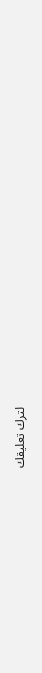لترك تعليقك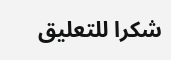شكرا للتعليق